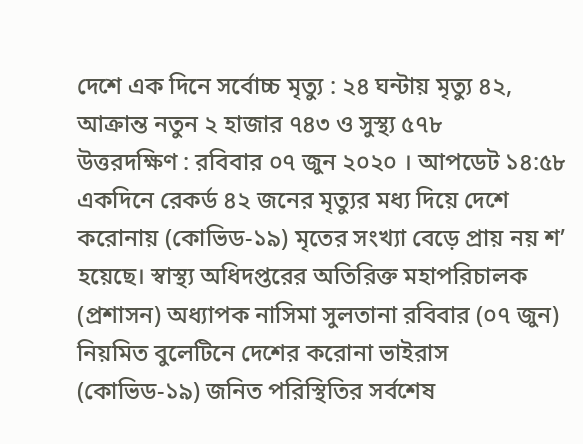দেশে এক দিনে সর্বোচ্চ মৃত্যু : ২৪ ঘন্টায় মৃত্যু ৪২, আক্রান্ত নতুন ২ হাজার ৭৪৩ ও সুস্থ্য ৫৭৮
উত্তরদক্ষিণ : রবিবার ০৭ জুন ২০২০ । আপডেট ১৪:৫৮
একদিনে রেকর্ড ৪২ জনের মৃত্যুর মধ্য দিয়ে দেশে করোনায় (কোভিড-১৯) মৃতের সংখ্যা বেড়ে প্রায় নয় শ’ হয়েছে। স্বাস্থ্য অধিদপ্তরের অতিরিক্ত মহাপরিচালক (প্রশাসন) অধ্যাপক নাসিমা সুলতানা রবিবার (০৭ জুন) নিয়মিত বুলেটিনে দেশের করোনা ভাইরাস (কোভিড-১৯) জনিত পরিস্থিতির সর্বশেষ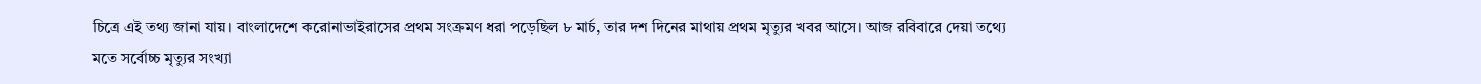চিত্রে এই তথ্য জানা যায়। বাংলাদেশে করোনাভাইরাসের প্রথম সংক্রমণ ধরা পড়েছিল ৮ মার্চ, তার দশ দিনের মাথায় প্রথম মৃত্যুর খবর আসে। আজ রবিবারে দেয়া তথ্যে মতে সর্বোচ্চ মৃত্যুর সংখ্যা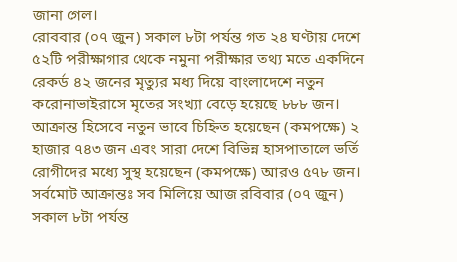জানা গেল।
রোববার (০৭ জুন) সকাল ৮টা পর্যন্ত গত ২৪ ঘণ্টায় দেশে ৫২টি পরীক্ষাগার থেকে নমুনা পরীক্ষার তথ্য মতে একদিনে রেকর্ড ৪২ জনের মৃত্যুর মধ্য দিয়ে বাংলাদেশে নতুন করোনাভাইরাসে মৃতের সংখ্যা বেড়ে হয়েছে ৮৮৮ জন।
আক্রান্ত হিসেবে নতুন ভাবে চিহ্নিত হয়েছেন (কমপক্ষে) ২ হাজার ৭৪৩ জন এবং সারা দেশে বিভিন্ন হাসপাতালে ভর্তি রোগীদের মধ্যে সুস্থ হয়েছেন (কমপক্ষে) আরও ৫৭৮ জন।
সর্বমোট আক্রান্তঃ সব মিলিয়ে আজ রবিবার (০৭ জুন) সকাল ৮টা পর্যন্ত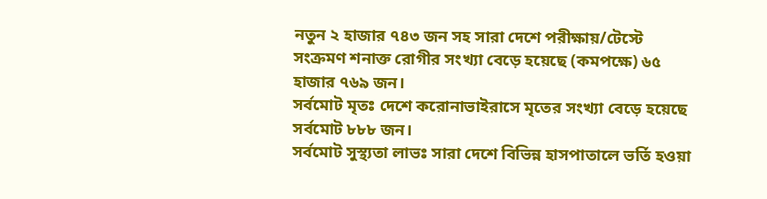নতুন ২ হাজার ৭৪৩ জন সহ সারা দেশে পরীক্ষায়/টেস্টে সংক্রমণ শনাক্ত রোগীর সংখ্যা বেড়ে হয়েছে (কমপক্ষে) ৬৫ হাজার ৭৬৯ জন।
সর্বমোট মৃতঃ দেশে করোনাভাইরাসে মৃতের সংখ্যা বেড়ে হয়েছে সর্বমোট ৮৮৮ জন।
সর্বমোট সুস্থ্যতা লাভঃ সারা দেশে বিভিন্ন হাসপাতালে ভর্তি হওয়া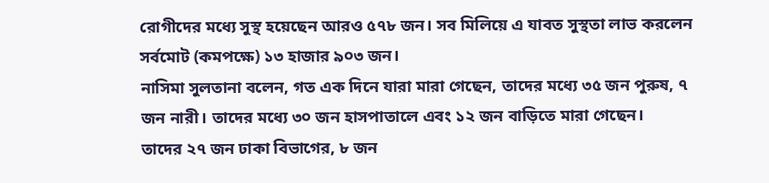রোগীদের মধ্যে সুস্থ হয়েছেন আরও ৫৭৮ জন। সব মিলিয়ে এ যাবত সুস্থতা লাভ করলেন সর্বমোট (কমপক্ষে) ১৩ হাজার ৯০৩ জন।
নাসিমা সুলতানা বলেন, গত এক দিনে যারা মারা গেছেন, তাদের মধ্যে ৩৫ জন পুরুষ, ৭ জন নারী। তাদের মধ্যে ৩০ জন হাসপাতালে এবং ১২ জন বাড়িতে মারা গেছেন।
তাদের ২৭ জন ঢাকা বিভাগের, ৮ জন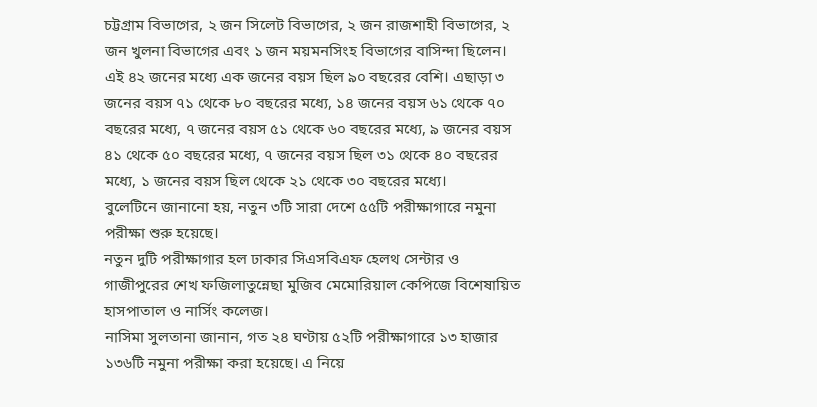চট্টগ্রাম বিভাগের, ২ জন সিলেট বিভাগের, ২ জন রাজশাহী বিভাগের, ২ জন খুলনা বিভাগের এবং ১ জন ময়মনসিংহ বিভাগের বাসিন্দা ছিলেন।
এই ৪২ জনের মধ্যে এক জনের বয়স ছিল ৯০ বছরের বেশি। এছাড়া ৩ জনের বয়স ৭১ থেকে ৮০ বছরের মধ্যে, ১৪ জনের বয়স ৬১ থেকে ৭০ বছরের মধ্যে, ৭ জনের বয়স ৫১ থেকে ৬০ বছরের মধ্যে, ৯ জনের বয়স ৪১ থেকে ৫০ বছরের মধ্যে, ৭ জনের বয়স ছিল ৩১ থেকে ৪০ বছরের মধ্যে, ১ জনের বয়স ছিল থেকে ২১ থেকে ৩০ বছরের মধ্যে।
বুলেটিনে জানানো হয়, নতুন ৩টি সারা দেশে ৫৫টি পরীক্ষাগারে নমুনা পরীক্ষা শুরু হয়েছে।
নতুন দুটি পরীক্ষাগার হল ঢাকার সিএসবিএফ হেলথ সেন্টার ও গাজীপুরের শেখ ফজিলাতুন্নেছা মুজিব মেমোরিয়াল কেপিজে বিশেষায়িত হাসপাতাল ও নার্সিং কলেজ।
নাসিমা সুলতানা জানান, গত ২৪ ঘণ্টায় ৫২টি পরীক্ষাগারে ১৩ হাজার ১৩৬টি নমুনা পরীক্ষা করা হয়েছে। এ নিয়ে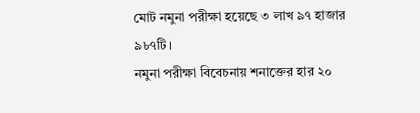মোট নমুনা পরীক্ষা হয়েছে ৩ লাখ ৯৭ হাজার ৯৮৭টি।
নমুনা পরীক্ষা বিবেচনায় শনাক্তের হার ২০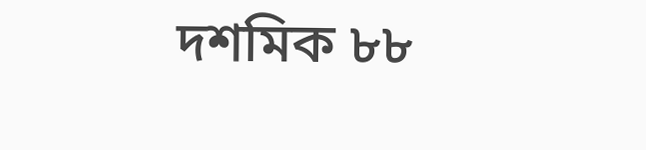দশমিক ৮৮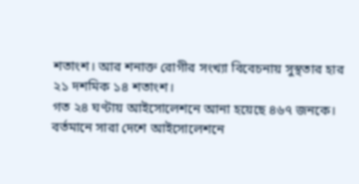শতাংশ। আর শনাক্ত রোগীর সংখ্যা বিবেচনায় সুস্থতার হার ২১ দশমিক ১৪ শতাংশ।
গত ২৪ ঘণ্টায় আইসোলেশনে আনা হয়েছে ৪৬৭ জনকে। বর্তমানে সারা দেশে আইসোলেশনে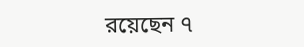রয়েছেন ৭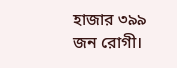হাজার ৩৯৯ জন রোগী।